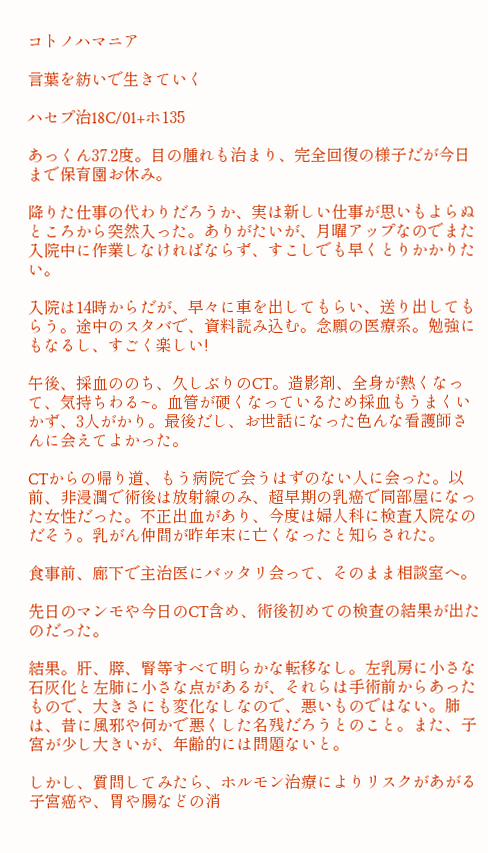コトノハマニア

言葉を紡いで生きていく

ハセプ治18C/01+ホ135

あっくん37.2度。目の腫れも治まり、完全回復の様子だが今日まで保育園お休み。

降りた仕事の代わりだろうか、実は新しい仕事が思いもよらぬところから突然入った。ありがたいが、月曜アップなのでまた入院中に作業しなければならず、すこしでも早くとりかかりたい。

入院は14時からだが、早々に車を出してもらい、送り出してもらう。途中のスタバで、資料読み込む。念願の医療系。勉強にもなるし、すごく楽しい!

午後、採血ののち、久しぶりのCT。造影剤、全身が熱くなって、気持ちわる~。血管が硬くなっているため採血もうまくいかず、3人がかり。最後だし、お世話になった色んな看護師さんに会えてよかった。

CTからの帰り道、もう病院で会うはずのない人に会った。以前、非浸潤で術後は放射線のみ、超早期の乳癌で同部屋になった女性だった。不正出血があり、今度は婦人科に検査入院なのだそう。乳がん仲間が昨年末に亡くなったと知らされた。

食事前、廊下で主治医にバッタリ会って、そのまま相談室へ。

先日のマンモや今日のCT含め、術後初めての検査の結果が出たのだった。

結果。肝、膵、腎等すべて明らかな転移なし。左乳房に小さな石灰化と左肺に小さな点があるが、それらは手術前からあったもので、大きさにも変化なしなので、悪いものではない。肺は、昔に風邪や何かで悪くした名残だろうとのこと。また、子宮が少し大きいが、年齢的には問題ないと。

しかし、質問してみたら、ホルモン治療によりリスクがあがる子宮癌や、胃や腸などの消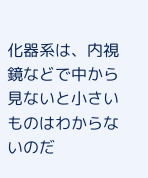化器系は、内視鏡などで中から見ないと小さいものはわからないのだ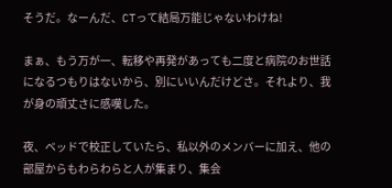そうだ。なーんだ、CTって結局万能じゃないわけね!

まぁ、もう万が一、転移や再発があっても二度と病院のお世話になるつもりはないから、別にいいんだけどさ。それより、我が身の頑丈さに感嘆した。

夜、ベッドで校正していたら、私以外のメンバーに加え、他の部屋からもわらわらと人が集まり、集会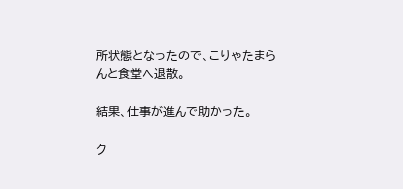所状態となったので、こりゃたまらんと食堂へ退散。

結果、仕事が進んで助かった。

ク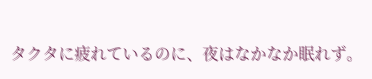タクタに疲れているのに、夜はなかなか眠れず。